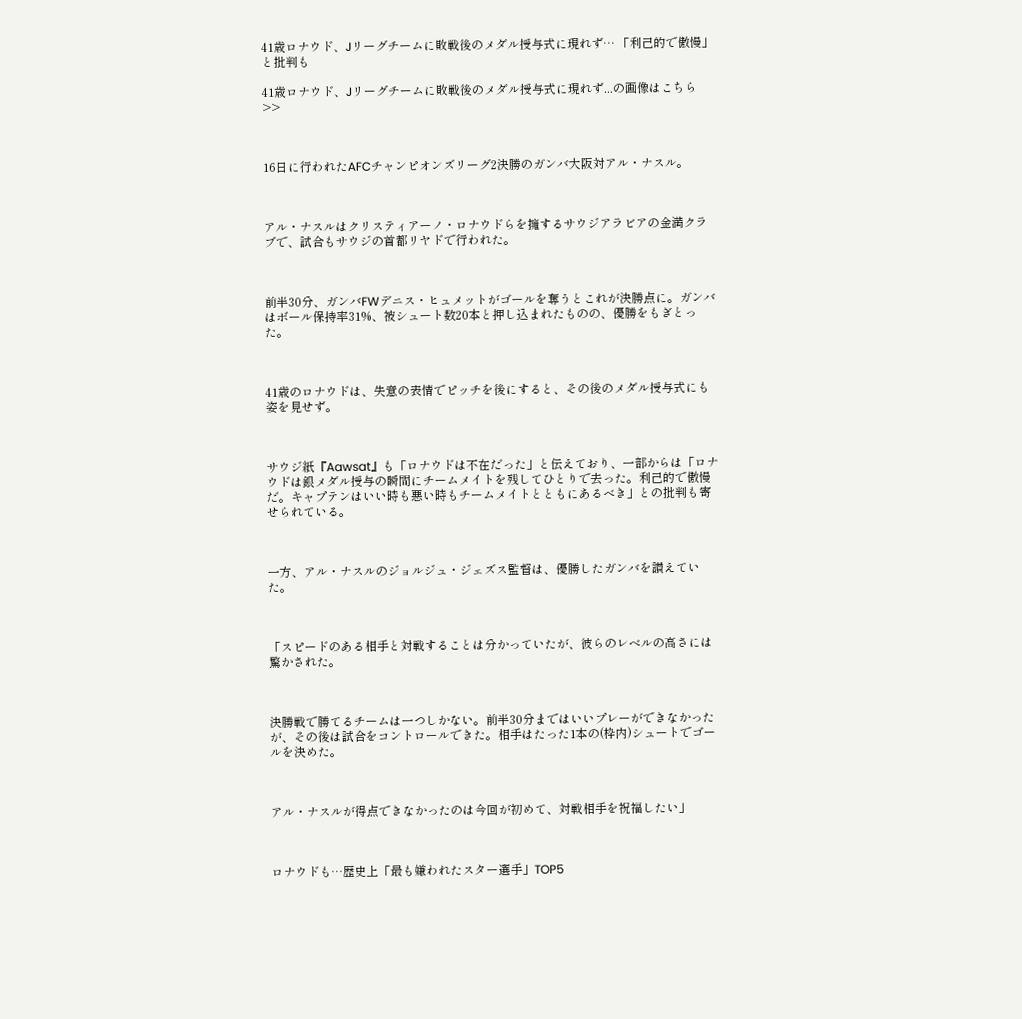41歳ロナウド、Jリーグチームに敗戦後のメダル授与式に現れず… 「利己的で傲慢」と批判も

41歳ロナウド、Jリーグチームに敗戦後のメダル授与式に現れず...の画像はこちら >>



16日に行われたAFCチャンピオンズリーグ2決勝のガンバ大阪対アル・ナスル。



アル・ナスルはクリスティアーノ・ロナウドらを擁するサウジアラビアの金満クラブで、試合もサウジの首都リヤドで行われた。



前半30分、ガンバFWデニス・ヒュメットがゴールを奪うとこれが決勝点に。ガンバはボール保持率31%、被シュート数20本と押し込まれたものの、優勝をもぎとった。



41歳のロナウドは、失意の表情でピッチを後にすると、その後のメダル授与式にも姿を見せず。



サウジ紙『Aawsat』も「ロナウドは不在だった」と伝えており、一部からは「ロナウドは銀メダル授与の瞬間にチームメイトを残してひとりで去った。利己的で傲慢だ。キャプテンはいい時も悪い時もチームメイトとともにあるべき」との批判も寄せられている。



一方、アル・ナスルのジョルジュ・ジェズス監督は、優勝したガンバを讃えていた。



「スピードのある相手と対戦することは分かっていたが、彼らのレベルの高さには驚かされた。



決勝戦で勝てるチームは一つしかない。前半30分まではいいプレーができなかったが、その後は試合をコントロールできた。相手はたった1本の(枠内)シュートでゴールを決めた。



アル・ナスルが得点できなかったのは今回が初めて、対戦相手を祝福したい」



ロナウドも…歴史上「最も嫌われたスター選手」TOP5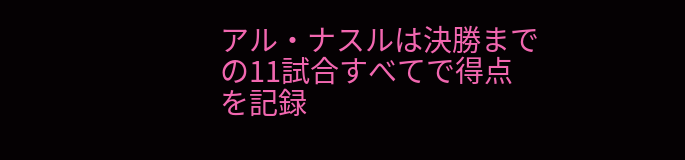アル・ナスルは決勝までの11試合すべてで得点を記録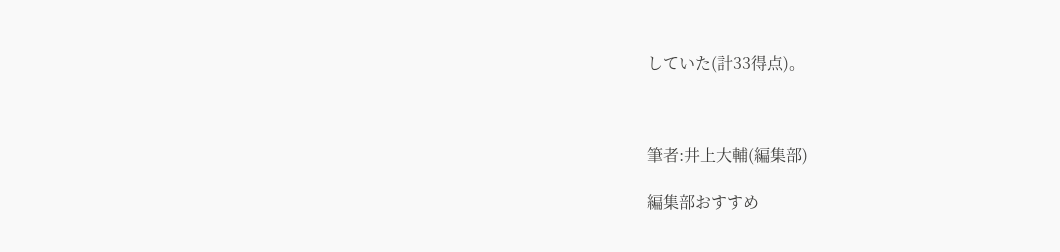していた(計33得点)。



筆者:井上大輔(編集部)

編集部おすすめ